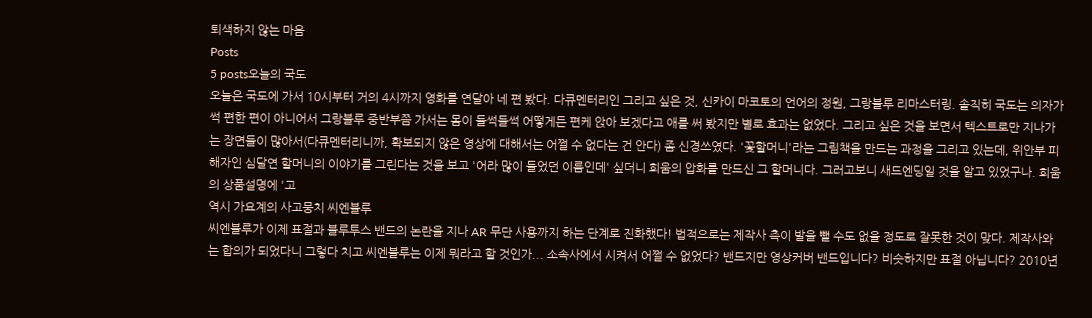퇴색하지 않는 마음
Posts
5 posts오늘의 국도
오늘은 국도에 가서 10시부터 거의 4시까지 영화를 연달아 네 편 봤다. 다큐멘터리인 그리고 싶은 것, 신카이 마코토의 언어의 정원, 그랑블루 리마스터링. 솔직히 국도는 의자가 썩 편한 편이 아니어서 그랑블루 중반부쯤 가서는 몸이 들썩들썩 어떻게든 편케 앉아 보겠다고 애를 써 봤지만 별로 효과는 없었다. 그리고 싶은 것을 보면서 텍스트로만 지나가는 장면들이 많아서(다큐멘터리니까, 확보되지 않은 영상에 대해서는 어쩔 수 없다는 건 안다) 좀 신경쓰였다. '꽃할머니'라는 그림책을 만드는 과정을 그리고 있는데, 위안부 피해자인 심달연 할머니의 이야기를 그린다는 것을 보고 '어라 많이 들었던 이름인데' 싶더니 희움의 압화를 만드신 그 할머니다. 그러고보니 새드엔딩일 것을 알고 있었구나. 희움의 상품설명에 '고
역시 가요계의 사고뭉치 씨엔블루
씨엔블루가 이제 표절과 블루투스 밴드의 논란을 지나 AR 무단 사용까지 하는 단계로 진화했다! 법적으로는 제작사 측이 발을 뺄 수도 없을 정도로 잘못한 것이 맞다. 제작사와는 합의가 되었다니 그렇다 치고 씨엔블루는 이제 뭐라고 할 것인가... 소속사에서 시켜서 어쩔 수 없었다? 밴드지만 영상커버 밴드입니다? 비슷하지만 표절 아닙니다? 2010년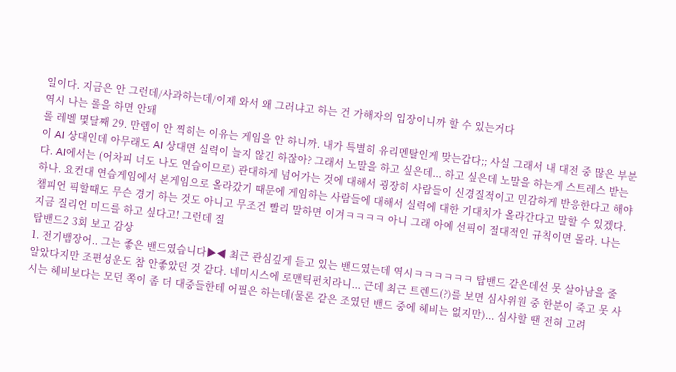일이다. 지금은 안 그런데/사과하는데/이제 와서 왜 그러냐고 하는 건 가해자의 입장이니까 할 수 있는거다
역시 나는 롤을 하면 안돼
롤 레벨 몇달째 29. 만렙이 안 찍히는 이유는 게임을 안 하니까. 내가 특별히 유리멘탈인게 맞는갑다;; 사실 그래서 내 대전 중 많은 부분이 AI 상대인데 아무래도 AI 상대면 실력이 늘지 않긴 하잖아? 그래서 노말을 하고 싶은데... 하고 싶은데 노말을 하는게 스트레스 받는다. AI에서는 (어차피 너도 나도 연습이므로) 관대하게 넘어가는 것에 대해서 굉장히 사람들이 신경질적이고 민감하게 반응한다고 해야하나. 요컨대 연습게임에서 본게임으로 올라갔기 때문에 게임하는 사람들에 대해서 실력에 대한 기대치가 올라간다고 말할 수 있겠다. 챔피언 픽할때도 무슨 경기 하는 것도 아니고 무조건 빨리 말하면 이겨ㅋㅋㅋㅋ 아니 그래 아예 선픽이 절대적인 규칙이면 몰라. 나는 지금 질리언 미드를 하고 싶다고! 그런데 질
탑밴드2 3회 보고 감상
1. 전기뱀장어.. 그는 좋은 밴드였습니다▶◀ 최근 관심깊게 듣고 있는 밴드였는데 역시ㅋㅋㅋㅋㅋㅋ 탑밴드 같은데선 못 살아남을 줄 알았다지만 조편성운도 참 안좋았던 것 같다. 네미시스에 로맨틱펀치라니... 근데 최근 트렌드(?)를 보면 심사위원 중 한분이 죽고 못 사시는 헤비보다는 모던 쪽이 좀 더 대중들한테 어필은 하는데(물론 같은 조였던 밴드 중에 헤비는 없지만)... 심사할 땐 전혀 고려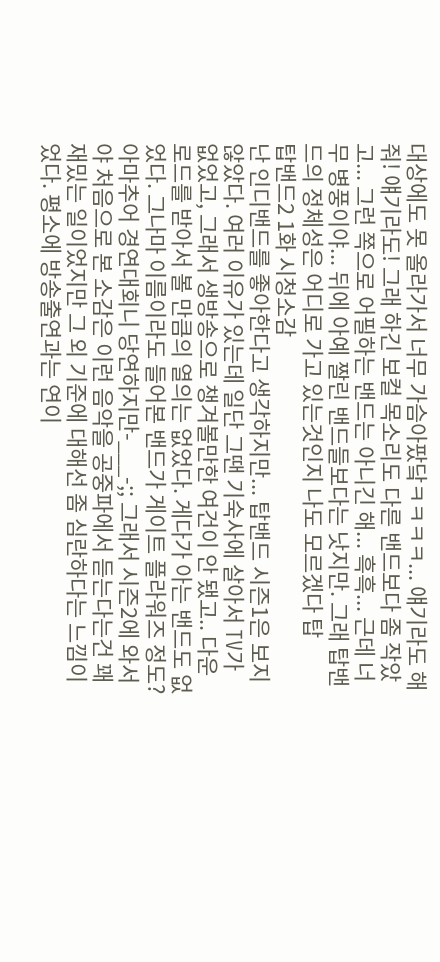대상에도 못 올라가서 너무 가슴아팠닼ㅋㅋㅋㅋ... 얘기라도 해줘! 얘기라도! 그래 하긴 보컬 목소리도 다른 밴드보다 좀 작았고... 그런 쪽으로 어필하는 밴드는 아니긴 해... 흑흑... 근데 너무 병풍이야... 뒤에 아예 짤린 밴드들보다는 낫지만. 그래 탑밴드의 정체성은 어디로 가고 있는것인지 나도 모르겠다 탑
탑밴드2 1화 시청소감
난 인디밴드를 좋아한다고 생각하지만... 탑밴드 시즌1은 보지 않았다. 여러 이유가 있는데 일단 그땐 기숙사에 살아서 TV가 없었고, 그래서 생방송으로 챙겨볼만한 여건이 안 됐고.. 다운로드를 받아서 볼 만큼의 열의는 없었다. 게다가 아는 밴드도 없었다. 그나마 이름이라도 들어본 밴드가 게이트 플라워즈 정도? 아마추어 경연대회니 당연하지만-___-;; 그래서 시즌2에 와서야 처음으로 본 소감은 이런 음악을 공중파에서 듣는다는건 꽤 재밌는 일이었지만 그 외 기준에 대해선 좀 심란하다는 느낌이었다. 평소에 방송출연과는 연이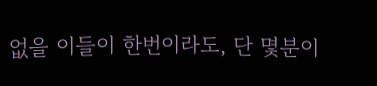없을 이들이 한번이라도, 단 몇분이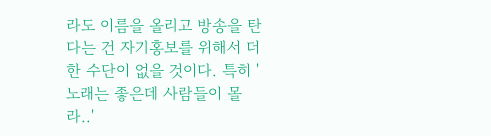라도 이름을 올리고 방송을 탄다는 건 자기홍보를 위해서 더한 수단이 없을 것이다. 특히 '노래는 좋은데 사람들이 몰라..'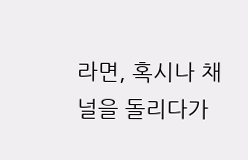라면, 혹시나 채널을 돌리다가